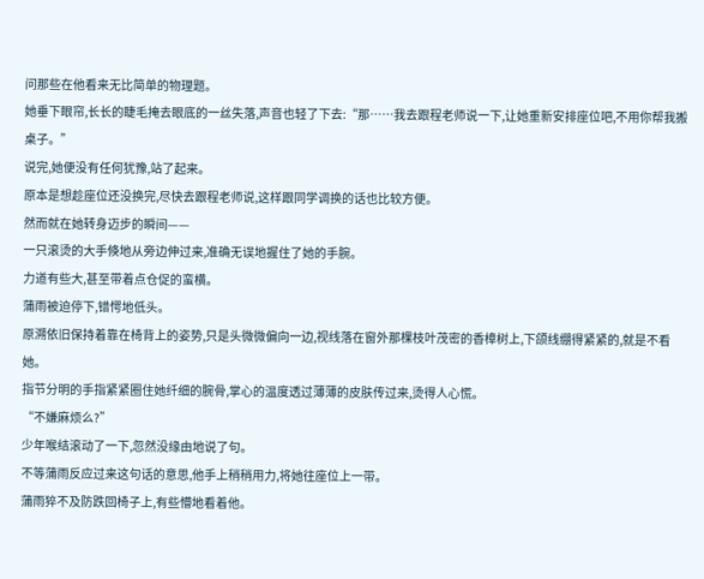问那些在他看来无比简单的物理题。
她垂下眼帘,长长的睫毛掩去眼底的一丝失落,声音也轻了下去:“那……我去跟程老师说一下,让她重新安排座位吧,不用你帮我搬桌子。”
说完,她便没有任何犹豫,站了起来。
原本是想趁座位还没换完,尽快去跟程老师说,这样跟同学调换的话也比较方便。
然而就在她转身迈步的瞬间——
一只滚烫的大手倏地从旁边伸过来,准确无误地握住了她的手腕。
力道有些大,甚至带着点仓促的蛮横。
蒲雨被迫停下,错愕地低头。
原溯依旧保持着靠在椅背上的姿势,只是头微微偏向一边,视线落在窗外那棵枝叶茂密的香樟树上,下颌线绷得紧紧的,就是不看她。
指节分明的手指紧紧圈住她纤细的腕骨,掌心的温度透过薄薄的皮肤传过来,烫得人心慌。
“不嫌麻烦么?”
少年喉结滚动了一下,忽然没缘由地说了句。
不等蒲雨反应过来这句话的意思,他手上稍稍用力,将她往座位上一带。
蒲雨猝不及防跌回椅子上,有些懵地看着他。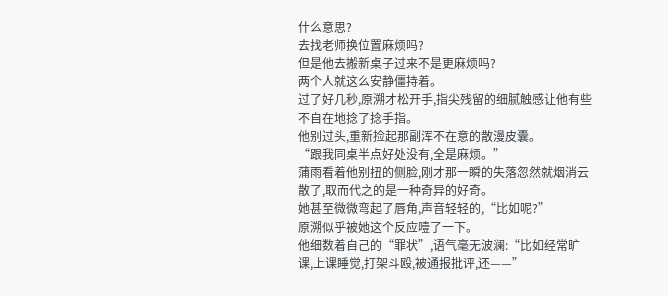什么意思?
去找老师换位置麻烦吗?
但是他去搬新桌子过来不是更麻烦吗?
两个人就这么安静僵持着。
过了好几秒,原溯才松开手,指尖残留的细腻触感让他有些不自在地捻了捻手指。
他别过头,重新捡起那副浑不在意的散漫皮囊。
“跟我同桌半点好处没有,全是麻烦。”
蒲雨看着他别扭的侧脸,刚才那一瞬的失落忽然就烟消云散了,取而代之的是一种奇异的好奇。
她甚至微微弯起了唇角,声音轻轻的,“比如呢?”
原溯似乎被她这个反应噎了一下。
他细数着自己的“罪状”,语气毫无波澜:“比如经常旷课,上课睡觉,打架斗殴,被通报批评,还——”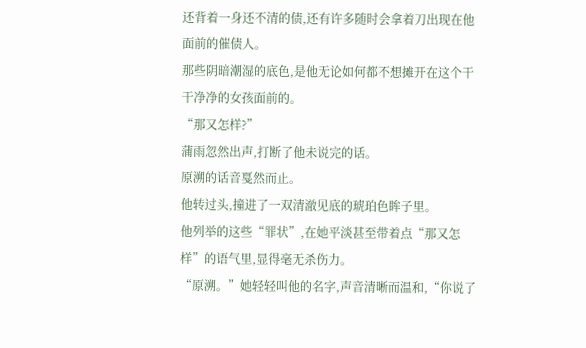还背着一身还不清的债,还有许多随时会拿着刀出现在他面前的催债人。
那些阴暗潮湿的底色,是他无论如何都不想摊开在这个干干净净的女孩面前的。
“那又怎样?”
蒲雨忽然出声,打断了他未说完的话。
原溯的话音戛然而止。
他转过头,撞进了一双清澈见底的琥珀色眸子里。
他列举的这些“罪状”,在她平淡甚至带着点“那又怎样”的语气里,显得毫无杀伤力。
“原溯。”她轻轻叫他的名字,声音清晰而温和,“你说了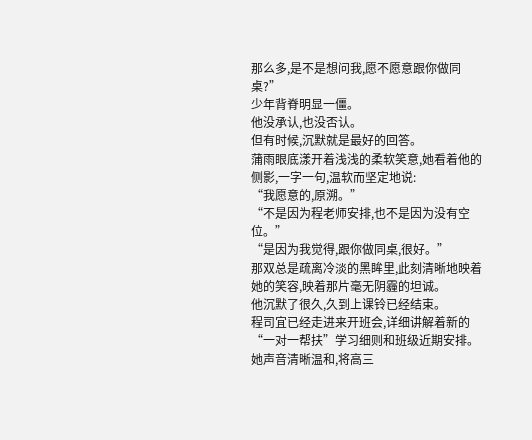那么多,是不是想问我,愿不愿意跟你做同桌?”
少年背脊明显一僵。
他没承认,也没否认。
但有时候,沉默就是最好的回答。
蒲雨眼底漾开着浅浅的柔软笑意,她看着他的侧影,一字一句,温软而坚定地说:
“我愿意的,原溯。”
“不是因为程老师安排,也不是因为没有空位。”
“是因为我觉得,跟你做同桌,很好。”
那双总是疏离冷淡的黑眸里,此刻清晰地映着她的笑容,映着那片毫无阴霾的坦诚。
他沉默了很久,久到上课铃已经结束。
程司宜已经走进来开班会,详细讲解着新的“一对一帮扶”学习细则和班级近期安排。
她声音清晰温和,将高三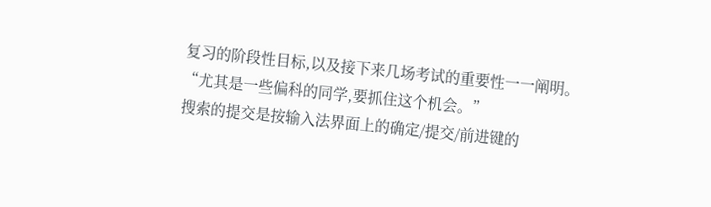复习的阶段性目标,以及接下来几场考试的重要性一一阐明。
“尤其是一些偏科的同学,要抓住这个机会。”
搜索的提交是按输入法界面上的确定/提交/前进键的